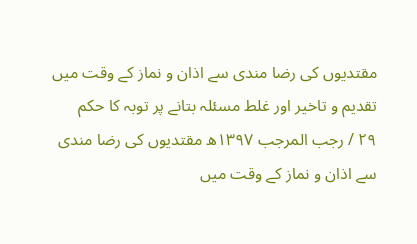مقتدیوں کی رضا مندی سے اذان و نماز کے وقت میں تقدیم و تاخیر اور غلط مسئلہ بتانے پر توبہ کا حکم
۲۹ / رجب المرجب ۱۳۹۷ھ مقتدیوں کی رضا مندی سے اذان و نماز کے وقت میں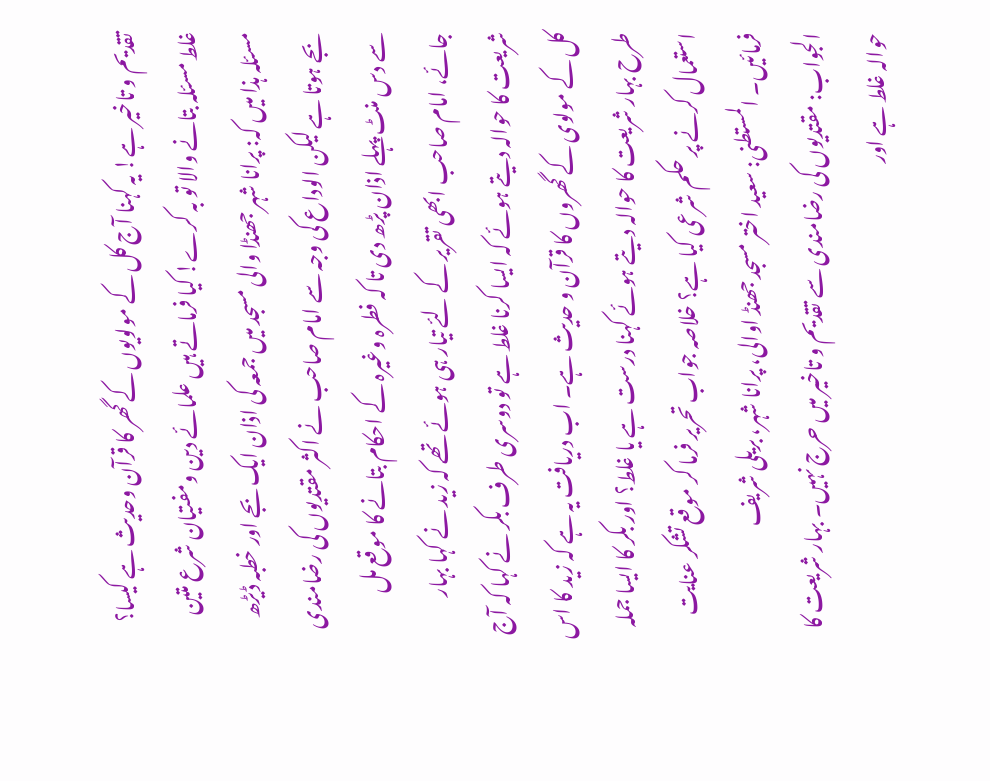تقدیم و تاخیر ہے! یہ کہنا آج کل کے مولویوں کے گھر کا قرآن وحدیث ہے کیسا؟ غلط مسئلہ بتانے والا تو بہ کرے! کیا فرماتے ہیں علمائے دین ومفتیان شرع متین مسئلہ ہذا میں کہ: پرانا شہر جھنڈا والی مسجد میں جمعہ کی اذان ایک بجے اور خطبہ ڈیڑھ بجے ہوتا ہے لیکن الوداع کی وجہ سے امام صاحب نے اکثر مقتدیوں کی رضامندی سے دس منٹ پہلے اذان پڑھ دی تا کہ فطرہ وغیرہ کے احکام بتانے کا موقع مل جائے، امام صاحب ابھی تقریر کے لئے تیار ہی ہوئے تھے کہ زید نے کہا بہار شریعت کا حوالہ دیتے ہوئے کہ ایسا کرنا غلط ہے تو دوسری طرف بکر نے کہا کہ آج کل کے مولوی کے گھروں کا قرآن و حدیث ہے۔ اب دریافت یہ ہے کہ زید کا اس طرح بہار شریعت کا حوالہ دیتے ہوئے کہنا درست ہے یا غلط؟ اور بکر کا ایسا جملہ استعمال کرنے پر حکم شرعی کیا ہے؟ خلاصہ جواب تحریر فرما کر موقع تشکر عنایت فرمائیں۔ المستطنی: سعید اختر مسجد جھنڈ اوالی، پرانا شہر، بریلی شریف
الجواب: مقتدیوں کی رضامندی سے تقدیم و تاخیر میں حرج نہیں۔ بہار شریعت کا حوالہ غلط ہے اور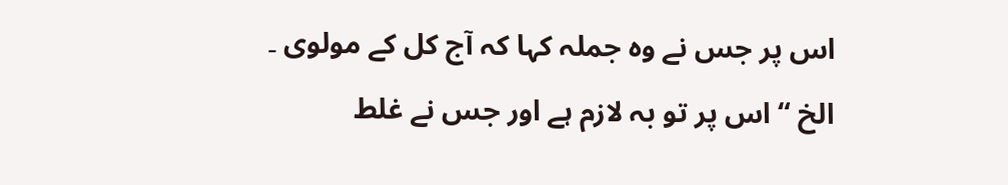اس پر جس نے وہ جملہ کہا کہ آج کل کے مولوی ۔ الخ “ اس پر تو بہ لازم ہے اور جس نے غلط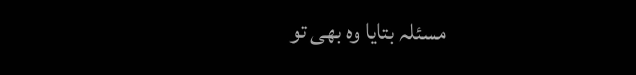مسئلہ بتایا وہ بھی تو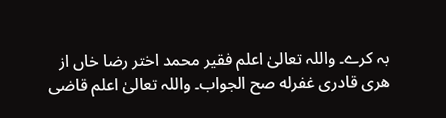بہ کرے۔ واللہ تعالیٰ اعلم فقیر محمد اختر رضا خاں از هری قادری غفرله صح الجواب۔ واللہ تعالیٰ اعلم قاضی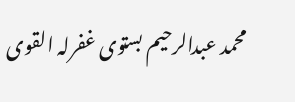محمد عبدالرحیم بستوی غفرلہ القوی